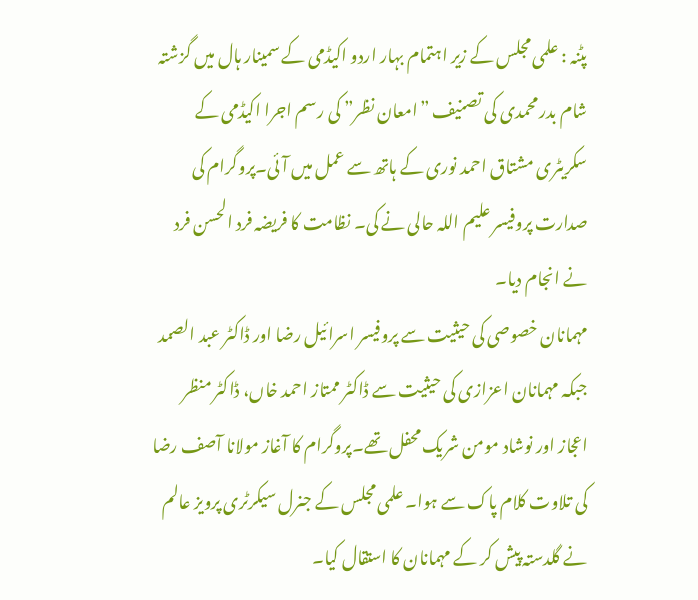پٹنہ : علمی مجلس کے زیر اہتمام بہار اردو اکیڈمی کے سمینار ہال میں گزشتہ شام بدر محمدی کی تصنیف ”امعان نظر” کی رسم اجرا اکیڈمی کے سکریٹری مشتاق احمد نوری کے ہاتھ سے عمل میں آئی۔پروگرام کی صدارت پروفیسر علیم اللہ حالی نے کی۔ نظامت کا فریضہ فرد الحسن فرد نے انجام دیا۔
مہمانان خصوصی کی حیثیت سے پروفیسر اسرائیل رضا اور ڈاکٹر عبد الصمد جبکہ مہمانان اعزازی کی حیثیت سے ڈاکٹر ممتاز احمد خاں، ڈاکٹر منظر اعجاز اور نوشاد مومن شریک محفل تھے۔پروگرام کا آغاز مولانا آصف رضا کی تلاوت کلام پاک سے ہوا۔ علمی مجلس کے جنرل سیکرٹری پرویز عالم نے گلدستہ پیش کر کے مہمانان کا استقال کیا۔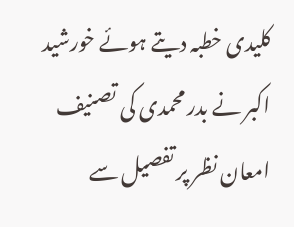کلیدی خطبہ دیتے ہوئے خورشید اکبر نے بدر محمدی کی تصنیف امعان نظر پر تفصیل سے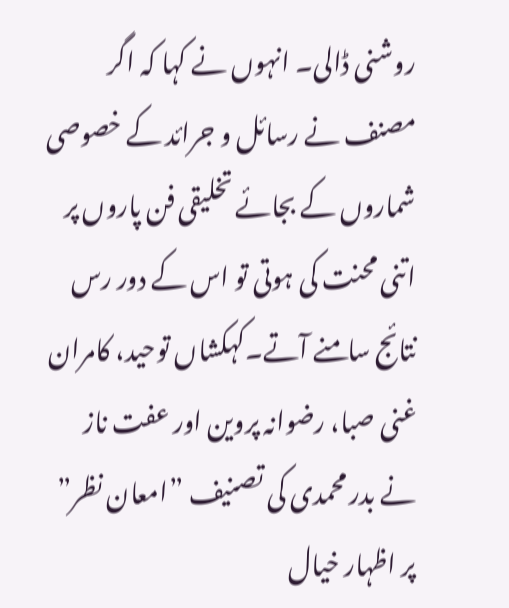روشنی ڈالی۔ انہوں نے کہا کہ اگر مصنف نے رسائل و جرائد کے خصوصی شماروں کے بجائے تخلیقی فن پاروں پر اتنی محنت کی ہوتی تو اس کے دور رس نتائج سامنے آتے۔کہکشاں توحید، کامران غنی صبا، رضوانہ پروین اور عفت ناز نے بدر محمدی کی تصنیف ”امعان نظر” پر اظہار خیال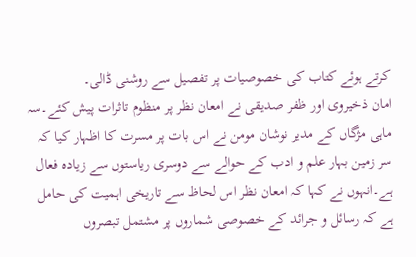کرتے ہوئے کتاب کی خصوصیات پر تفصیل سے روشنی ڈالی۔
امان ذخیروی اور ظفر صدیقی نے امعان نظر پر منظوم تاثرات پیش کئے۔سہ ماہی مژگاں کے مدیر نوشان مومن نے اس بات پر مسرت کا اظہار کیا کہ سر زمین بہار علم و ادب کے حوالے سے دوسری ریاستوں سے زیادہ فعال ہے۔انہوں نے کہا کہ امعان نظر اس لحاظ سے تاریخی اہمیت کی حامل ہے کہ رسائل و جرائد کے خصوصی شماروں پر مشتمل تبصروں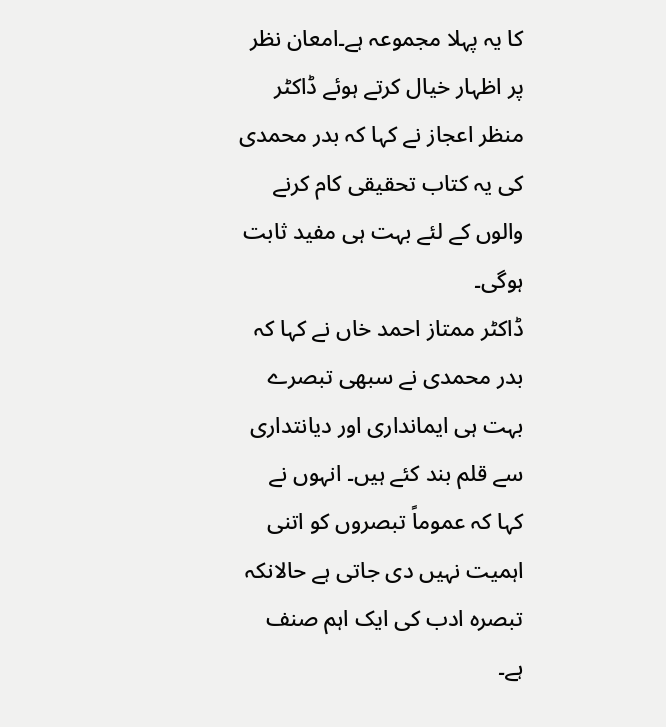کا یہ پہلا مجموعہ ہے۔امعان نظر پر اظہار خیال کرتے ہوئے ڈاکٹر منظر اعجاز نے کہا کہ بدر محمدی کی یہ کتاب تحقیقی کام کرنے والوں کے لئے بہت ہی مفید ثابت ہوگی۔
ڈاکٹر ممتاز احمد خاں نے کہا کہ بدر محمدی نے سبھی تبصرے بہت ہی ایمانداری اور دیانتداری سے قلم بند کئے ہیں۔ انہوں نے کہا کہ عموماً تبصروں کو اتنی اہمیت نہیں دی جاتی ہے حالانکہ تبصرہ ادب کی ایک اہم صنف ہے۔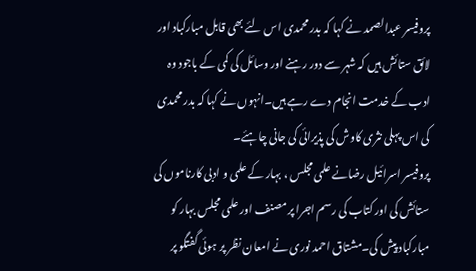پروفیسر عبدالصمد نے کہا کہ بدر محمدی اس لئے بھی قابل مبارکباد اور لائق ستائش ہیں کہ شہر سے دور رہنے اور وسائل کی کمی کے باجود وہ ادب کے خدمت انجام دے رہے ہیں۔انہوں نے کہا کہ بدر محمدی کی اس پہلی نثری کاوش کی پذیرائی کی جانی چاہئے۔
پروفیسر اسرائیل رضانے علمی مجلس ، بہار کے علمی و ادبی کارناموں کی ستائش کی اور کتاب کی رسم اجرا پر مصنف اور علمی مجلس بہار کو مبارکباد پیش کی۔مشتاق احمد نوری نے امعان نظر پر ہوئی گفتگو پر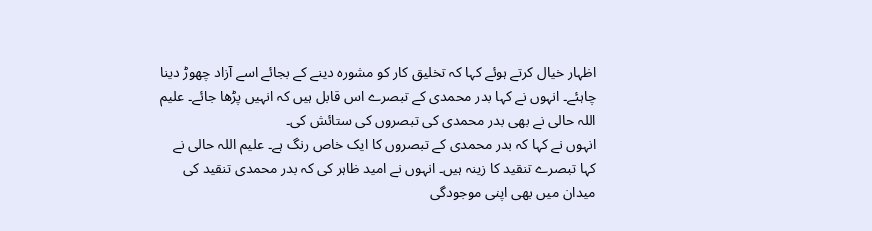اظہار خیال کرتے ہوئے کہا کہ تخلیق کار کو مشورہ دینے کے بجائے اسے آزاد چھوڑ دینا چاہئے۔ انہوں نے کہا بدر محمدی کے تبصرے اس قابل ہیں کہ انہیں پڑھا جائے۔ علیم اللہ حالی نے بھی بدر محمدی کی تبصروں کی ستائش کی۔
انہوں نے کہا کہ بدر محمدی کے تبصروں کا ایک خاص رنگ ہے۔ علیم اللہ حالی نے کہا تبصرے تنقید کا زینہ ہیں۔ انہوں نے امید ظاہر کی کہ بدر محمدی تنقید کی میدان میں بھی اپنی موجودگی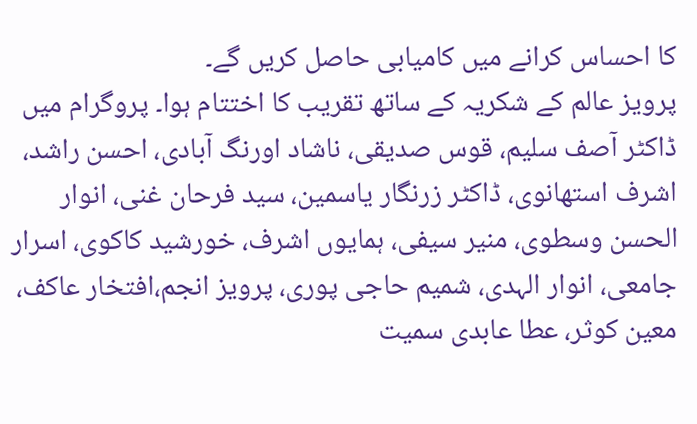کا احساس کرانے میں کامیابی حاصل کریں گے۔
پرویز عالم کے شکریہ کے ساتھ تقریب کا اختتام ہوا۔ پروگرام میں ڈاکٹر آصف سلیم، قوس صدیقی، ناشاد اورنگ آبادی، احسن راشد، اشرف استھانوی، ڈاکٹر زرنگار یاسمین، سید فرحان غنی، انوار الحسن وسطوی، منیر سیفی، ہمایوں اشرف، خورشید کاکوی، اسرار جامعی، انوار الہدی، شمیم حاجی پوری، پرویز انجم،افتخار عاکف، معین کوثر، عطا عابدی سمیت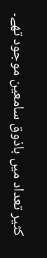کثیر تعداد میں باذوق سامعین موجود تھے۔